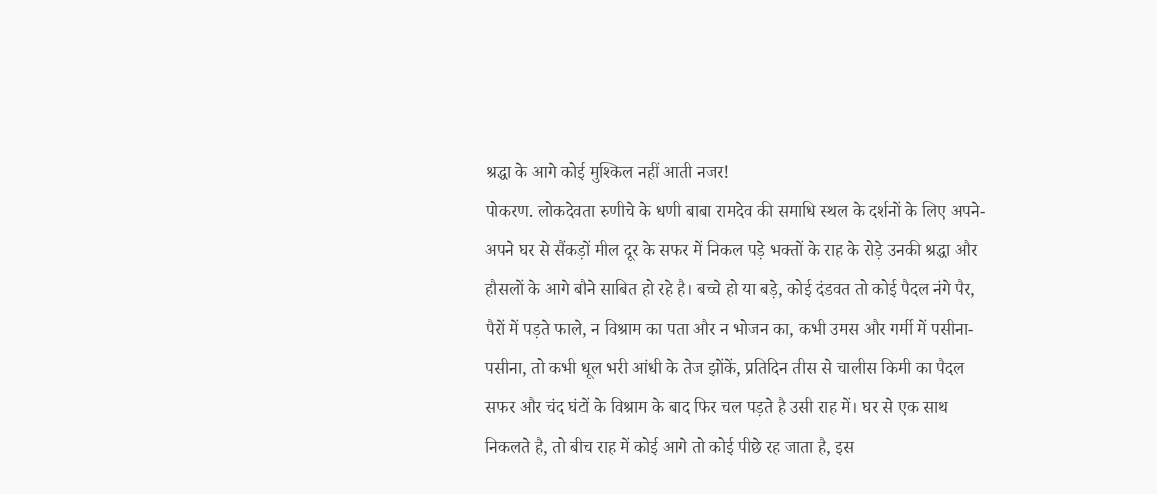श्रद्धा के आगे कोई मुश्किल नहीं आती नजर!
पोकरण. लोकदेवता रुणीचे के धणी बाबा रामदेव की समाधि स्थल के दर्शनों के लिए अपने-अपने घर से सैंकड़ों मील दूर के सफर में निकल पड़े भक्तों के राह के रोड़े उनकी श्रद्धा और हौसलों के आगे बौने साबित हो रहे है। बच्चे हो या बड़े, कोई दंडवत तो कोई पैदल नंगे पैर, पैरों में पड़ते फाले, न विश्राम का पता और न भोजन का, कभी उमस और गर्मी में पसीना-पसीना, तो कभी धूल भरी आंधी के तेज झोंकें, प्रतिदिन तीस से चालीस किमी का पैदल सफर और चंद घंटों के विश्राम के बाद फिर चल पड़ते है उसी राह में। घर से एक साथ निकलते है, तो बीच राह में कोई आगे तो कोई पीछे रह जाता है, इस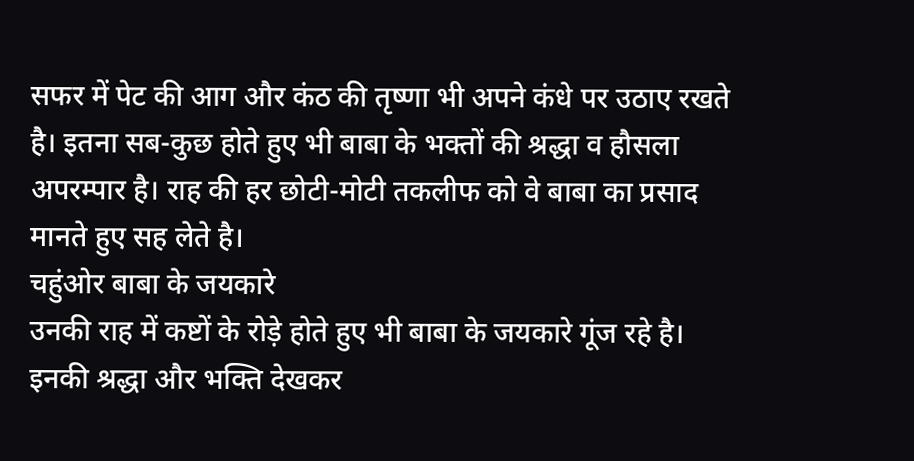सफर में पेट की आग और कंठ की तृष्णा भी अपने कंधे पर उठाए रखते है। इतना सब-कुछ होते हुए भी बाबा के भक्तों की श्रद्धा व हौसला अपरम्पार है। राह की हर छोटी-मोटी तकलीफ को वे बाबा का प्रसाद मानते हुए सह लेते है।
चहुंओर बाबा के जयकारे
उनकी राह में कष्टों के रोड़े होते हुए भी बाबा के जयकारे गूंज रहे है। इनकी श्रद्धा और भक्ति देखकर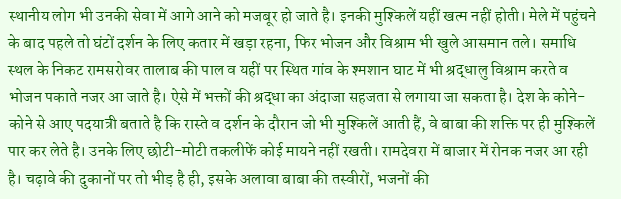स्थानीय लोग भी उनकी सेवा में आगे आने को मजबूर हो जाते है। इनकी मुश्किलें यहीं खत्म नहीं होती। मेले में पहुंचने के बाद पहले तो घंटों दर्शन के लिए कतार में खड़ा रहना, फिर भोजन और विश्राम भी खुले आसमान तले। समाधि स्थल के निकट रामसरोवर तालाब की पाल व यहीं पर स्थित गांव के श्मशान घाट में भी श्रद्धालु विश्राम करते व भोजन पकाते नजर आ जाते है। ऐसे में भक्तों की श्रद्धा का अंदाजा सहजता से लगाया जा सकता है। देश के कोने-कोने से आए पदयात्री बताते है कि रास्ते व दर्शन के दौरान जो भी मुश्किलें आती हैं, वे बाबा की शक्ति पर ही मुश्किलें पार कर लेते है। उनके लिए छोटी-मोटी तकलीफें कोई मायने नहीं रखती। रामदेवरा में बाजार में रोनक नजर आ रही है। चढ़ावे की दुकानों पर तो भीड़ है ही, इसके अलावा बाबा की तस्वीरों, भजनों की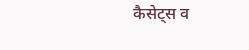कैसेट्स व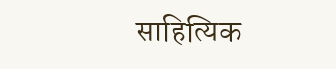साहित्यिक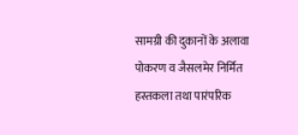सामग्री की दुकानों के अलावा पोकरण व जैसलमेर निर्मित हस्तकला तथा पारंपरिक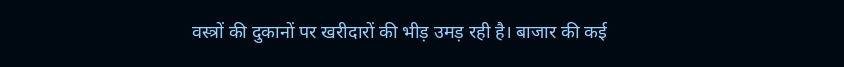वस्त्रों की दुकानों पर खरीदारों की भीड़ उमड़ रही है। बाजार की कई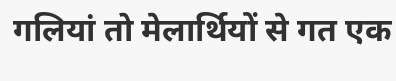गलियां तो मेलार्थियों से गत एक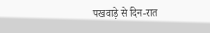पखवाड़े से दिन-रात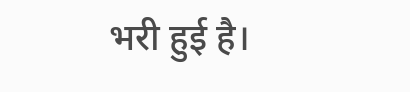भरी हुई है।